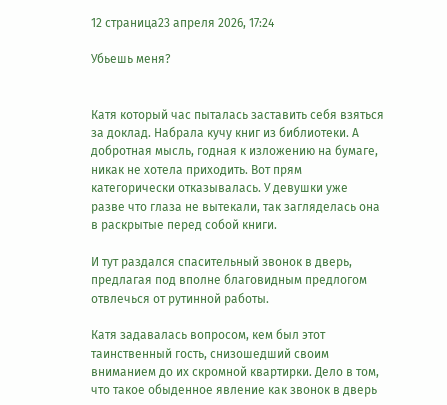12 страница23 апреля 2026, 17:24

Убьешь меня?


Катя который час пыталась заставить себя взяться за доклад. Набрала кучу книг из библиотеки. А добротная мысль, годная к изложению на бумаге, никак не хотела приходить. Вот прям категорически отказывалась. У девушки уже разве что глаза не вытекали, так загляделась она в раскрытые перед собой книги.

И тут раздался спасительный звонок в дверь, предлагая под вполне благовидным предлогом отвлечься от рутинной работы.

Катя задавалась вопросом, кем был этот таинственный гость, снизошедший своим вниманием до их скромной квартирки. Дело в том, что такое обыденное явление как звонок в дверь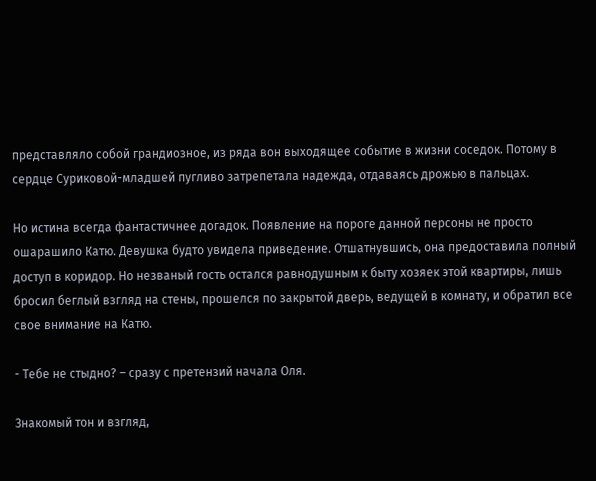представляло собой грандиозное, из ряда вон выходящее событие в жизни соседок. Потому в сердце Суриковой-младшей пугливо затрепетала надежда, отдаваясь дрожью в пальцах.

Но истина всегда фантастичнее догадок. Появление на пороге данной персоны не просто ошарашило Катю. Девушка будто увидела приведение. Отшатнувшись, она предоставила полный доступ в коридор. Но незваный гость остался равнодушным к быту хозяек этой квартиры, лишь бросил беглый взгляд на стены, прошелся по закрытой дверь, ведущей в комнату, и обратил все свое внимание на Катю.

- Тебе не стыдно? – сразу с претензий начала Оля.

Знакомый тон и взгляд,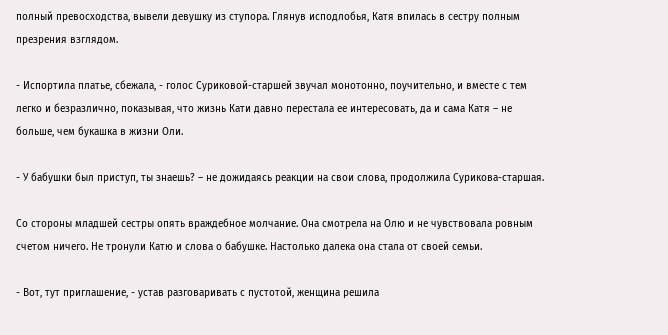полный превосходства, вывели девушку из ступора. Глянув исподлобья, Катя впилась в сестру полным презрения взглядом.

- Испортила платье, сбежала, - голос Суриковой-старшей звучал монотонно, поучительно, и вместе с тем легко и безразлично, показывая, что жизнь Кати давно перестала ее интересовать, да и сама Катя – не больше, чем букашка в жизни Оли.

- У бабушки был приступ, ты знаешь? – не дожидаясь реакции на свои слова, продолжила Сурикова-старшая.

Со стороны младшей сестры опять враждебное молчание. Она смотрела на Олю и не чувствовала ровным счетом ничего. Не тронули Катю и слова о бабушке. Настолько далека она стала от своей семьи.

- Вот, тут приглашение, - устав разговаривать с пустотой, женщина решила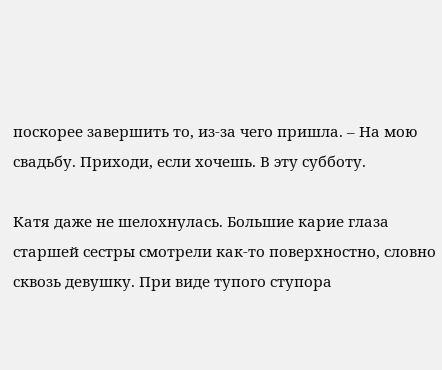поскорее завершить то, из-за чего пришла. – На мою свадьбу. Приходи, если хочешь. В эту субботу.

Катя даже не шелохнулась. Большие карие глаза старшей сестры смотрели как-то поверхностно, словно сквозь девушку. При виде тупого ступора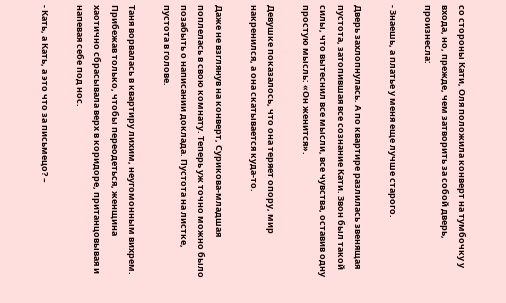со стороны Кати, Оля положила конверт на тумбочку у входа, но, прежде, чем затворить за собой дверь, произнесла:

- Знаешь, а платье у меня еще лучше старого.

Дверь захлопнулась. А по квартире разлилась звенящая пустота, затопившая все сознание Кати. Звон был такой силы, что вытеснил все мысли, все чувства, оставив одну простую мысль: «Он женится».

Девушке показалось, что она теряет опору, мир накренился, а она скатывается куда-то.

Даже не взглянув на конверт, Сурикова-младшая поплелась в свою комнату. Теперь уж точно можно было позабыть о написании доклада. Пустота на листке, пустота в голове.

Таня ворвалась в квартиру лихим, неугомонным вихрем. Прибежав только, чтобы переодеться, женщина хаотично сбрасывала верх в коридоре, пританцовывая и напевая себе под нос.

- Кать, а Кать, а это что за письмецо? –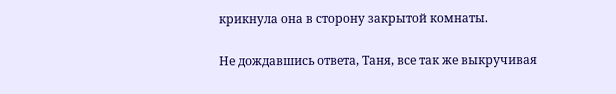крикнула она в сторону закрытой комнаты.

Не дождавшись ответа, Таня, все так же выкручивая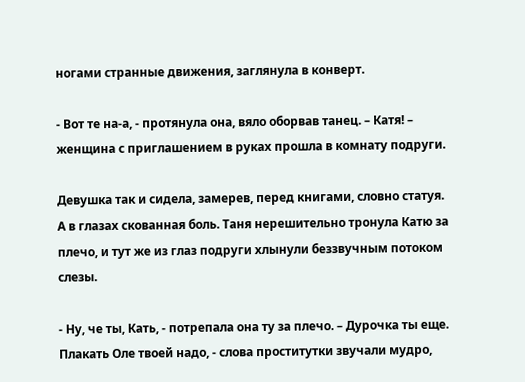ногами странные движения, заглянула в конверт.

- Вот те на-а, - протянула она, вяло оборвав танец. – Катя! – женщина с приглашением в руках прошла в комнату подруги.

Девушка так и сидела, замерев, перед книгами, словно статуя. А в глазах скованная боль. Таня нерешительно тронула Катю за плечо, и тут же из глаз подруги хлынули беззвучным потоком слезы.

- Ну, че ты, Кать, - потрепала она ту за плечо. – Дурочка ты еще. Плакать Оле твоей надо, - слова проститутки звучали мудро,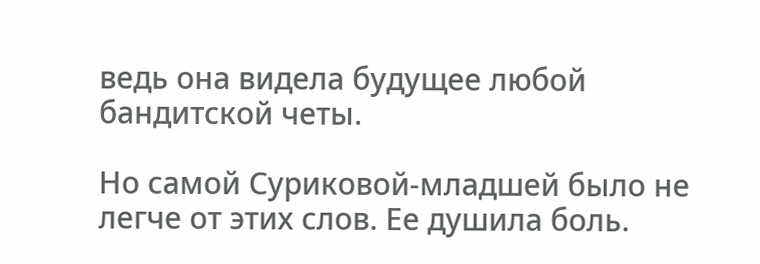ведь она видела будущее любой бандитской четы.

Но самой Суриковой-младшей было не легче от этих слов. Ее душила боль.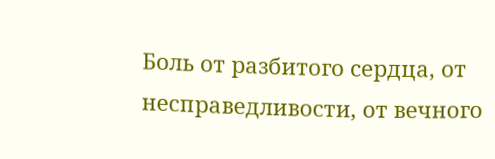Боль от разбитого сердца, от несправедливости, от вечного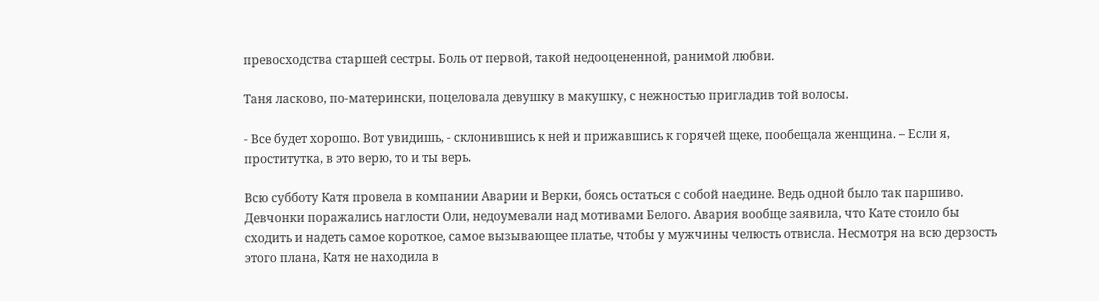превосходства старшей сестры. Боль от первой, такой недооцененной, ранимой любви.

Таня ласково, по-матерински, поцеловала девушку в макушку, с нежностью пригладив той волосы.

- Все будет хорошо. Вот увидишь, - склонившись к ней и прижавшись к горячей щеке, пообещала женщина. – Если я, проститутка, в это верю, то и ты верь.

Всю субботу Катя провела в компании Аварии и Верки, боясь остаться с собой наедине. Ведь одной было так паршиво. Девчонки поражались наглости Оли, недоумевали над мотивами Белого. Авария вообще заявила, что Кате стоило бы сходить и надеть самое короткое, самое вызывающее платье, чтобы у мужчины челюсть отвисла. Несмотря на всю дерзость этого плана, Катя не находила в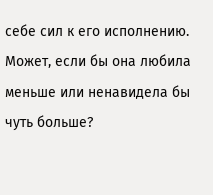себе сил к его исполнению. Может, если бы она любила меньше или ненавидела бы чуть больше?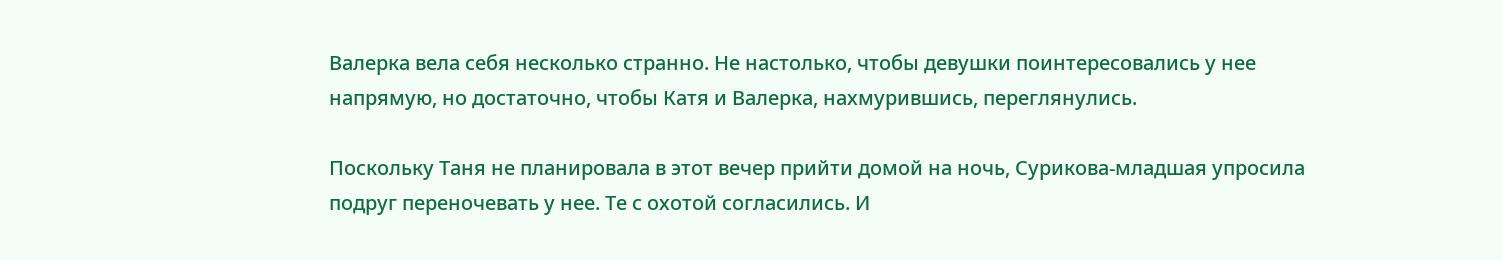Валерка вела себя несколько странно. Не настолько, чтобы девушки поинтересовались у нее напрямую, но достаточно, чтобы Катя и Валерка, нахмурившись, переглянулись.

Поскольку Таня не планировала в этот вечер прийти домой на ночь, Сурикова-младшая упросила подруг переночевать у нее. Те с охотой согласились. И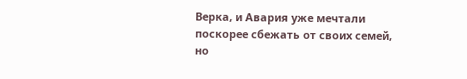Верка, и Авария уже мечтали поскорее сбежать от своих семей, но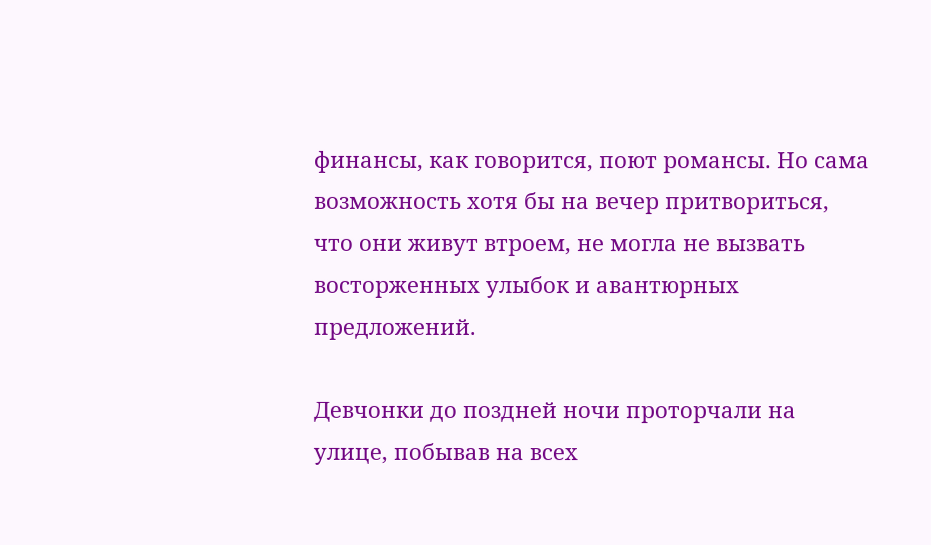финансы, как говорится, поют романсы. Но сама возможность хотя бы на вечер притвориться, что они живут втроем, не могла не вызвать восторженных улыбок и авантюрных предложений.

Девчонки до поздней ночи проторчали на улице, побывав на всех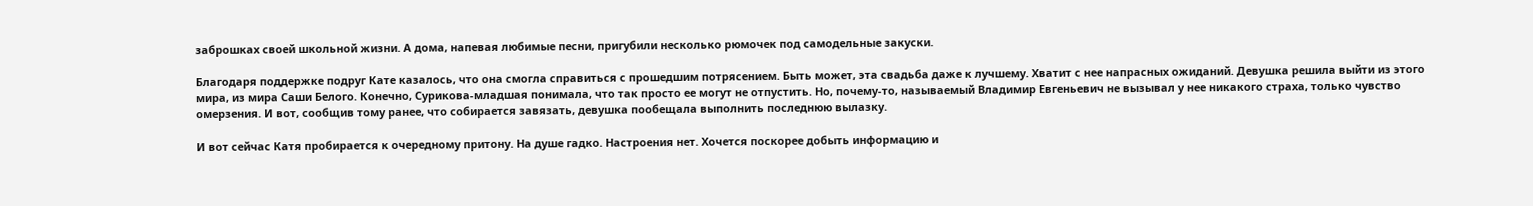заброшках своей школьной жизни. А дома, напевая любимые песни, пригубили несколько рюмочек под самодельные закуски.

Благодаря поддержке подруг Кате казалось, что она смогла справиться с прошедшим потрясением. Быть может, эта свадьба даже к лучшему. Хватит с нее напрасных ожиданий. Девушка решила выйти из этого мира, из мира Саши Белого. Конечно, Сурикова-младшая понимала, что так просто ее могут не отпустить. Но, почему-то, называемый Владимир Евгеньевич не вызывал у нее никакого страха, только чувство омерзения. И вот, сообщив тому ранее, что собирается завязать, девушка пообещала выполнить последнюю вылазку.

И вот сейчас Катя пробирается к очередному притону. На душе гадко. Настроения нет. Хочется поскорее добыть информацию и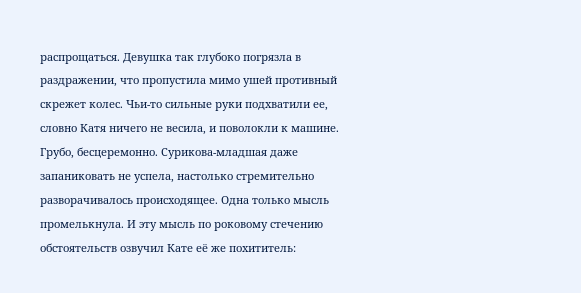распрощаться. Девушка так глубоко погрязла в раздражении, что пропустила мимо ушей противный скрежет колес. Чьи-то сильные руки подхватили ее, словно Катя ничего не весила, и поволокли к машине. Грубо, бесцеремонно. Сурикова-младшая даже запаниковать не успела, настолько стремительно разворачивалось происходящее. Одна только мысль промелькнула. И эту мысль по роковому стечению обстоятельств озвучил Кате её же похититель: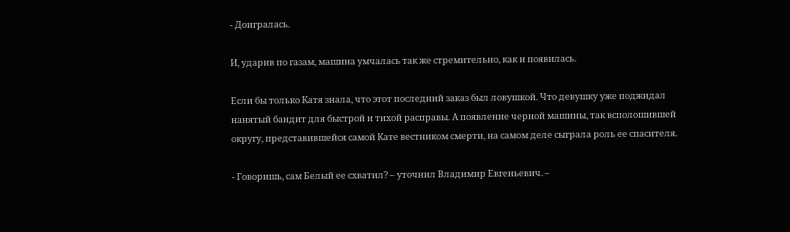- Доигралась.

И, ударив по газам, машина умчалась так же стремительно, как и появилась.

Если бы только Катя знала, что этот последний заказ был ловушкой. Что девушку уже поджидал нанятый бандит для быстрой и тихой расправы. А появление черной машины, так всполошившей округу, представившейся самой Кате вестником смерти, на самом деле сыграла роль ее спасителя.

- Говоришь, сам Белый ее схватил? – уточнил Владимир Евгеньевич. –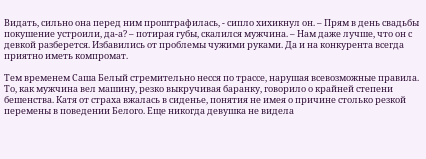Видать, сильно она перед ним проштрафилась, - сипло хихикнул он. – Прям в день свадьбы покушение устроили, да-а? – потирая губы, скалился мужчина. – Нам даже лучше, что он с девкой разберется. Избавились от проблемы чужими руками. Да и на конкурента всегда приятно иметь компромат.

Тем временем Саша Белый стремительно несся по трассе, нарушая всевозможные правила. То, как мужчина вел машину, резко выкручивая баранку, говорило о крайней степени бешенства. Катя от страха вжалась в сиденье, понятия не имея о причине столько резкой перемены в поведении Белого. Еще никогда девушка не видела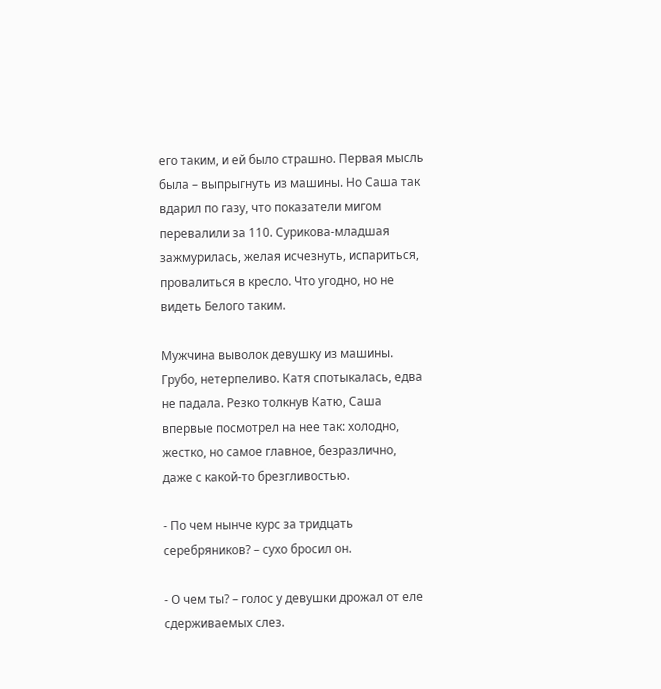его таким, и ей было страшно. Первая мысль была – выпрыгнуть из машины. Но Саша так вдарил по газу, что показатели мигом перевалили за 110. Сурикова-младшая зажмурилась, желая исчезнуть, испариться, провалиться в кресло. Что угодно, но не видеть Белого таким.

Мужчина выволок девушку из машины. Грубо, нетерпеливо. Катя спотыкалась, едва не падала. Резко толкнув Катю, Саша впервые посмотрел на нее так: холодно, жестко, но самое главное, безразлично, даже с какой-то брезгливостью.

- По чем нынче курс за тридцать серебряников? – сухо бросил он.

- О чем ты? – голос у девушки дрожал от еле сдерживаемых слез.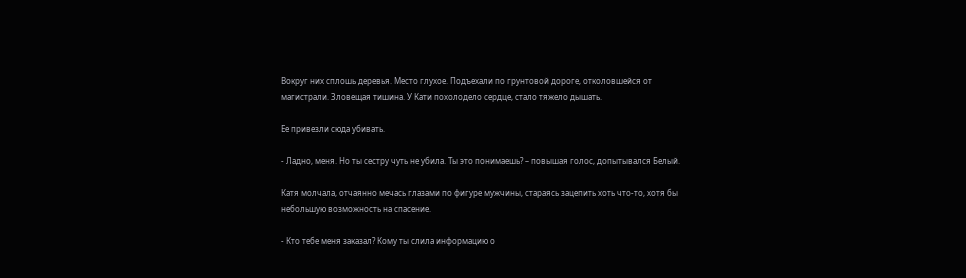Вокруг них сплошь деревья. Место глухое. Подъехали по грунтовой дороге, отколовшейся от магистрали. Зловещая тишина. У Кати похолодело сердце, стало тяжело дышать.

Ее привезли сюда убивать.

- Ладно, меня. Но ты сестру чуть не убила. Ты это понимаешь? – повышая голос, допытывался Белый.

Катя молчала, отчаянно мечась глазами по фигуре мужчины, стараясь зацепить хоть что-то, хотя бы небольшую возможность на спасение.

- Кто тебе меня заказал? Кому ты слила информацию о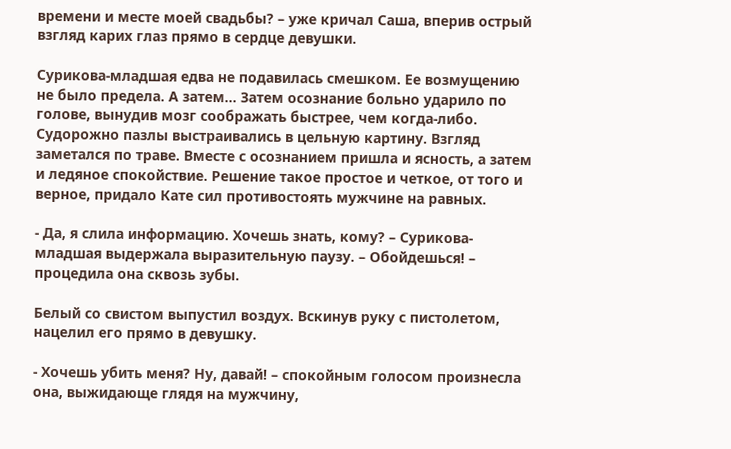времени и месте моей свадьбы? – уже кричал Саша, вперив острый взгляд карих глаз прямо в сердце девушки.

Сурикова-младшая едва не подавилась смешком. Ее возмущению не было предела. А затем... Затем осознание больно ударило по голове, вынудив мозг соображать быстрее, чем когда-либо. Судорожно пазлы выстраивались в цельную картину. Взгляд заметался по траве. Вместе с осознанием пришла и ясность, а затем и ледяное спокойствие. Решение такое простое и четкое, от того и верное, придало Кате сил противостоять мужчине на равных.

- Да, я слила информацию. Хочешь знать, кому? – Сурикова-младшая выдержала выразительную паузу. – Обойдешься! – процедила она сквозь зубы.

Белый со свистом выпустил воздух. Вскинув руку с пистолетом, нацелил его прямо в девушку.

- Хочешь убить меня? Ну, давай! – спокойным голосом произнесла она, выжидающе глядя на мужчину,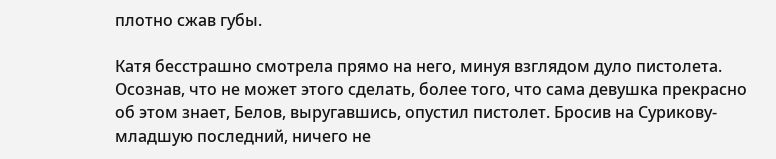плотно сжав губы.

Катя бесстрашно смотрела прямо на него, минуя взглядом дуло пистолета. Осознав, что не может этого сделать, более того, что сама девушка прекрасно об этом знает, Белов, выругавшись, опустил пистолет. Бросив на Сурикову-младшую последний, ничего не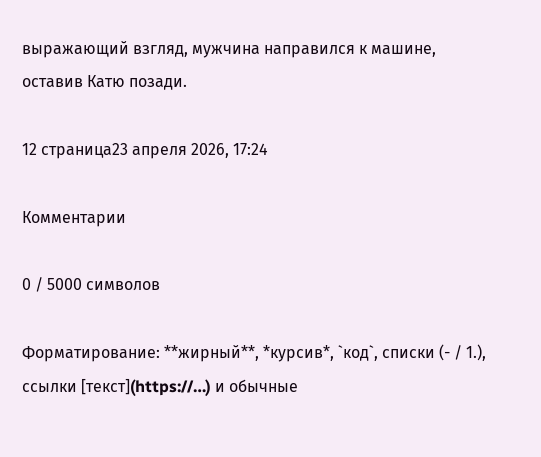выражающий взгляд, мужчина направился к машине, оставив Катю позади.

12 страница23 апреля 2026, 17:24

Комментарии

0 / 5000 символов

Форматирование: **жирный**, *курсив*, `код`, списки (- / 1.), ссылки [текст](https://…) и обычные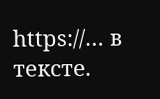https://… в тексте.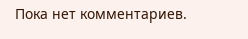Пока нет комментариев.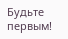Будьте первым!